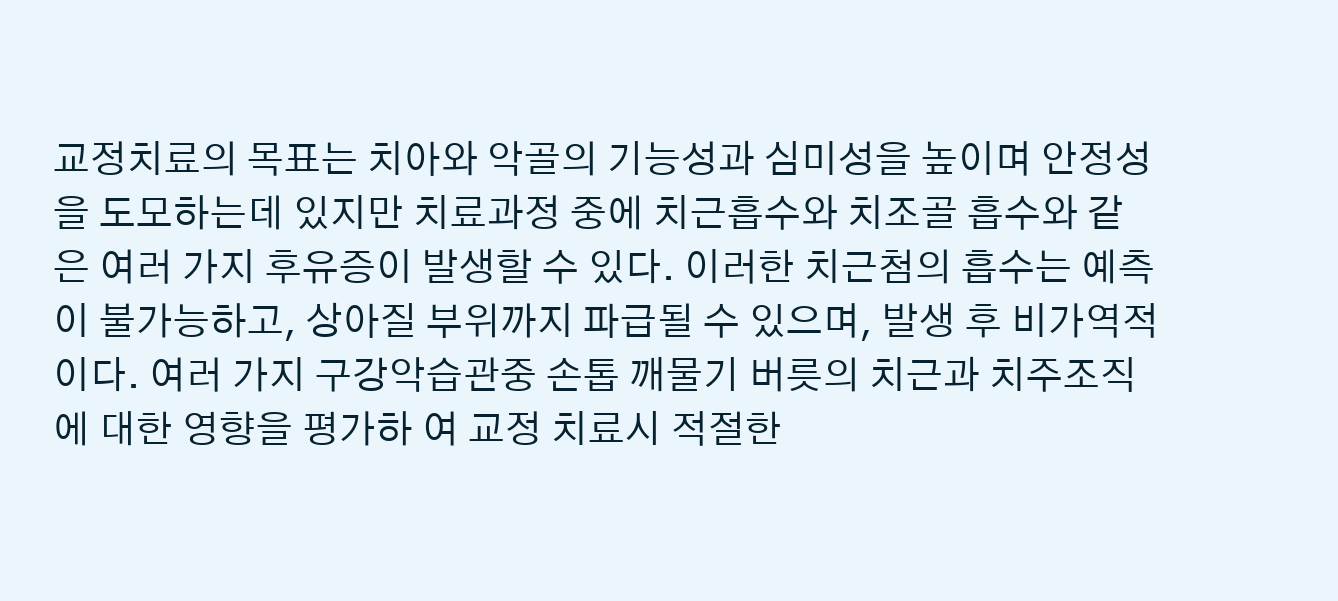교정치료의 목표는 치아와 악골의 기능성과 심미성을 높이며 안정성을 도모하는데 있지만 치료과정 중에 치근흡수와 치조골 흡수와 같은 여러 가지 후유증이 발생할 수 있다. 이러한 치근첨의 흡수는 예측이 불가능하고, 상아질 부위까지 파급될 수 있으며, 발생 후 비가역적 이다. 여러 가지 구강악습관중 손톱 깨물기 버릇의 치근과 치주조직에 대한 영향을 평가하 여 교정 치료시 적절한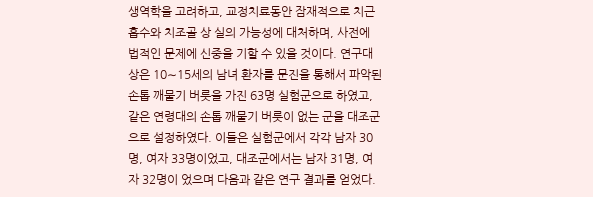생역학을 고려하고, 교정치료동안 잠재적으로 치근흡수와 치조골 상 실의 가능성에 대처하며, 사전에 법적인 문제에 신중을 기할 수 있을 것이다. 연구대상은 10∼15세의 남녀 환자를 문진을 통해서 파악된 손톱 깨물기 버릇을 가진 63명 실험군으로 하였고, 같은 연령대의 손톱 깨물기 버릇이 없는 군을 대조군으로 설정하였다. 이들은 실험군에서 각각 남자 30명, 여자 33명이었고, 대조군에서는 남자 31명, 여자 32명이 었으며 다음과 같은 연구 결과를 얻었다.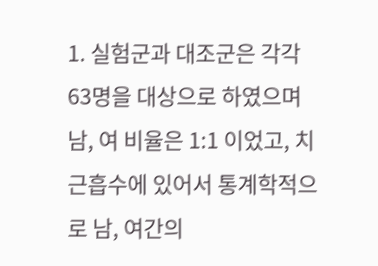1. 실험군과 대조군은 각각 63명을 대상으로 하였으며 남, 여 비율은 1:1 이었고, 치근흡수에 있어서 통계학적으로 남, 여간의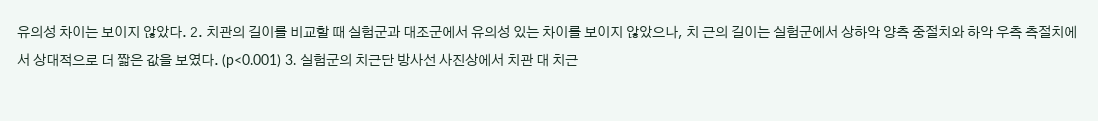유의성 차이는 보이지 않았다. 2. 치관의 길이를 비교할 때 실험군과 대조군에서 유의성 있는 차이를 보이지 않았으나, 치 근의 길이는 실험군에서 상하악 양측 중절치와 하악 우측 측절치에서 상대적으로 더 짧은 값을 보였다. (p<0.001) 3. 실험군의 치근단 방사선 사진상에서 치관 대 치근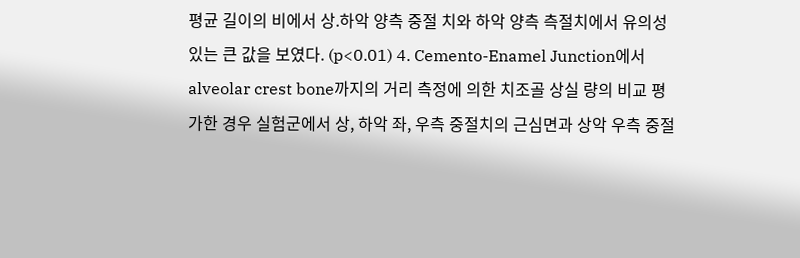평균 길이의 비에서 상.하악 양측 중절 치와 하악 양측 측절치에서 유의성있는 큰 값을 보였다. (p<0.01) 4. Cemento-Enamel Junction에서 alveolar crest bone까지의 거리 측정에 의한 치조골 상실 량의 비교 평가한 경우 실험군에서 상, 하악 좌, 우측 중절치의 근심면과 상악 우측 중절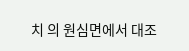치 의 원심면에서 대조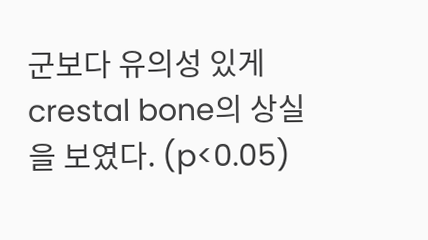군보다 유의성 있게 crestal bone의 상실을 보였다. (p<0.05)